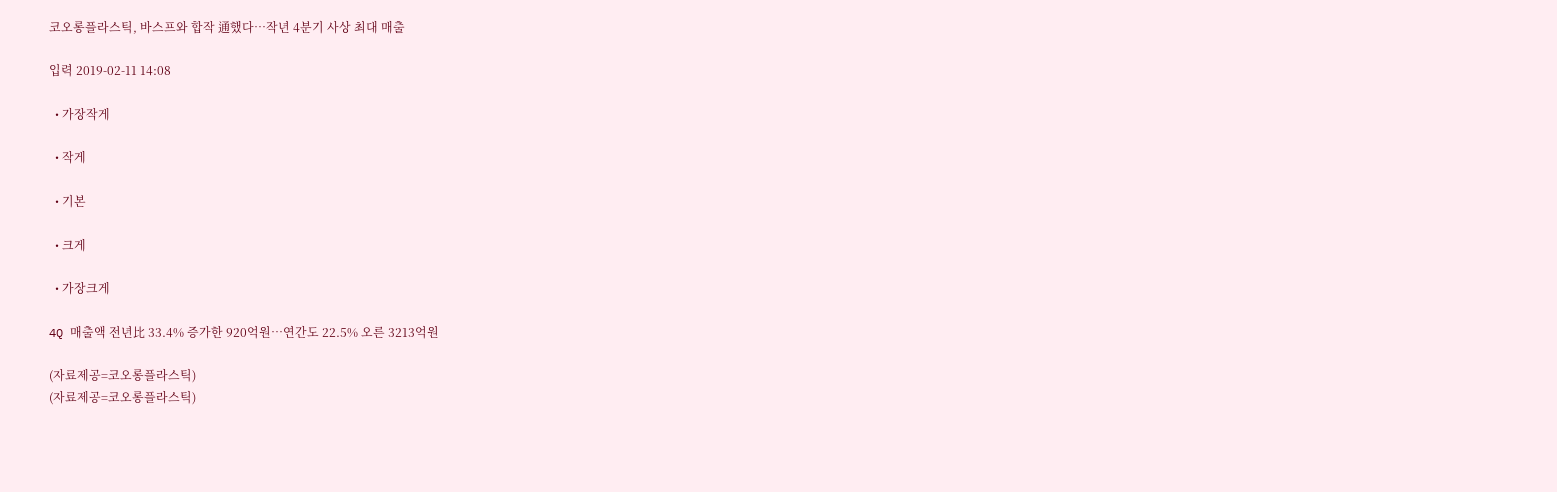코오롱플라스틱, 바스프와 합작 通했다…작년 4분기 사상 최대 매출

입력 2019-02-11 14:08

  • 가장작게

  • 작게

  • 기본

  • 크게

  • 가장크게

4Q 매출액 전년比 33.4% 증가한 920억원…연간도 22.5% 오른 3213억원

(자료제공=코오롱플라스틱)
(자료제공=코오롱플라스틱)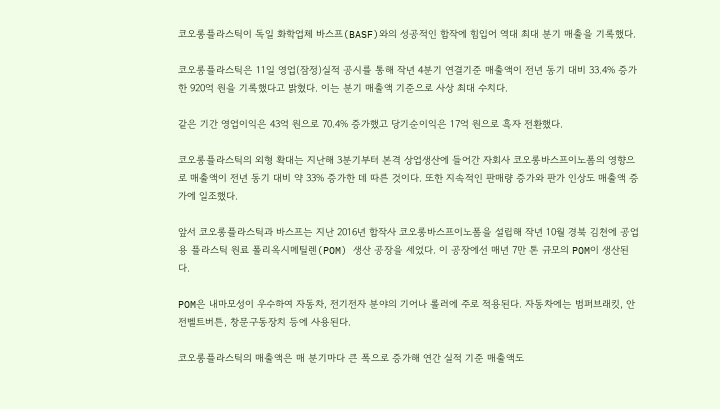코오롱플라스틱이 독일 화학업체 바스프(BASF)와의 성공적인 합작에 힘입어 역대 최대 분기 매출을 기록했다.

코오롱플라스틱은 11일 영업(잠정)실적 공시를 통해 작년 4분기 연결기준 매출액이 전년 동기 대비 33.4% 증가한 920억 원을 기록했다고 밝혔다. 이는 분기 매출액 기준으로 사상 최대 수치다.

같은 기간 영업이익은 43억 원으로 70.4% 증가했고 당기순이익은 17억 원으로 흑자 전환했다.

코오롱플라스틱의 외형 확대는 지난해 3분기부터 본격 상업생산에 들어간 자회사 코오롱바스프이노폼의 영향으로 매출액이 전년 동기 대비 약 33% 증가한 데 따른 것이다. 또한 지속적인 판매량 증가와 판가 인상도 매출액 증가에 일조했다.

앞서 코오롱플라스틱과 바스프는 지난 2016년 합작사 코오롱바스프이노폼을 설립해 작년 10월 경북 김천에 공업용 플라스틱 원료 폴리옥시메틸렌(POM) 생산 공장을 세었다. 이 공장에선 매년 7만 톤 규모의 POM이 생산된다.

POM은 내마모성이 우수하여 자동차, 전기전자 분야의 기어나 롤러에 주로 적용된다. 자동차에는 범퍼브래킷, 안전벨트버튼, 창문구동장치 등에 사용된다.

코오롱플라스틱의 매출액은 매 분기마다 큰 폭으로 증가해 연간 실적 기준 매출액도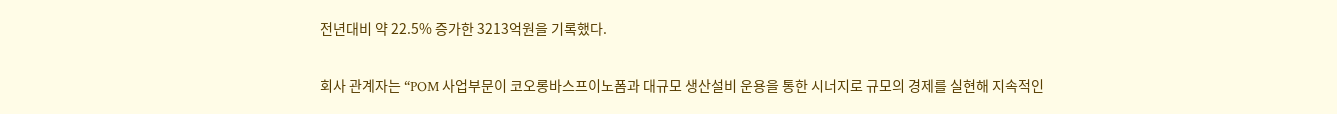전년대비 약 22.5% 증가한 3213억원을 기록했다.

회사 관계자는 “POM 사업부문이 코오롱바스프이노폼과 대규모 생산설비 운용을 통한 시너지로 규모의 경제를 실현해 지속적인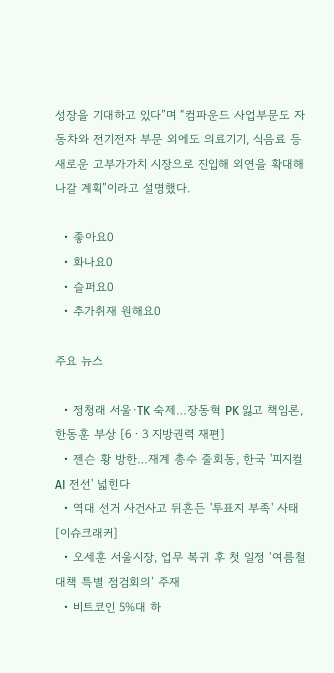성장을 기대하고 있다”며 “컴파운드 사업부문도 자동차와 전기전자 부문 외에도 의료기기, 식음료 등 새로운 고부가가치 시장으로 진입해 외연을 확대해 나갈 계획”이라고 설명했다.

  • 좋아요0
  • 화나요0
  • 슬퍼요0
  • 추가취재 원해요0

주요 뉴스

  • 정청래 서울·TK 숙제…장동혁 PK 잃고 책임론, 한동훈 부상 [6ㆍ3 지방권력 재편]
  • 젠슨 황 방한…재계 총수 줄회동, 한국 '피지컬 AI 전선' 넓힌다
  • 역대 선거 사건사고 뒤흔든 '투표지 부족' 사태 [이슈크래커]
  • 오세훈 서울시장, 업무 복귀 후 첫 일정 ‘여름철 대책 특별 점검회의’ 주재
  • 비트코인 5%대 하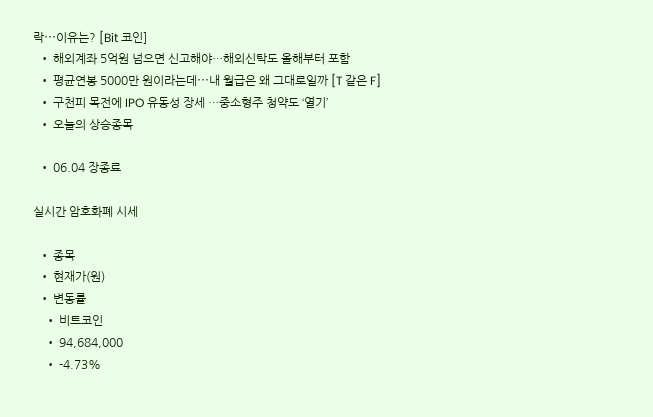락⋯이유는? [Bit 코인]
  • 해외계좌 5억원 넘으면 신고해야…해외신탁도 올해부터 포함
  • 평균연봉 5000만 원이라는데⋯내 월급은 왜 그대로일까 [T 같은 F]
  • 구천피 목전에 IPO 유동성 장세 …중소형주 청약도 ‘열기’
  • 오늘의 상승종목

  • 06.04 장종료

실시간 암호화폐 시세

  • 종목
  • 현재가(원)
  • 변동률
    • 비트코인
    • 94,684,000
    • -4.73%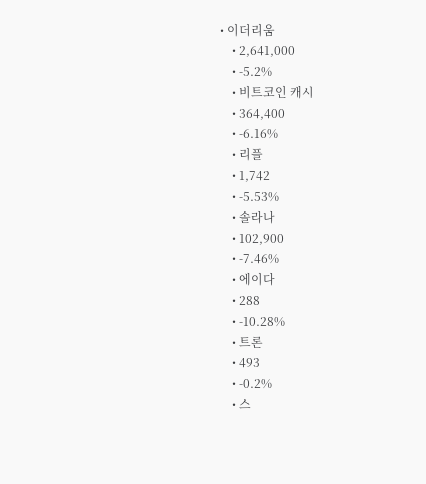• 이더리움
    • 2,641,000
    • -5.2%
    • 비트코인 캐시
    • 364,400
    • -6.16%
    • 리플
    • 1,742
    • -5.53%
    • 솔라나
    • 102,900
    • -7.46%
    • 에이다
    • 288
    • -10.28%
    • 트론
    • 493
    • -0.2%
    • 스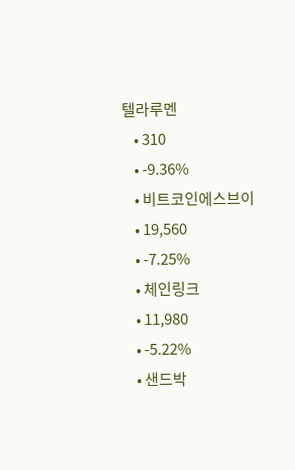텔라루멘
    • 310
    • -9.36%
    • 비트코인에스브이
    • 19,560
    • -7.25%
    • 체인링크
    • 11,980
    • -5.22%
    • 샌드박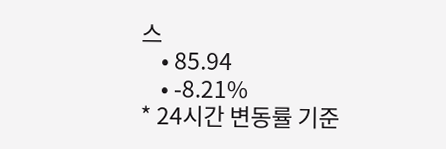스
    • 85.94
    • -8.21%
* 24시간 변동률 기준